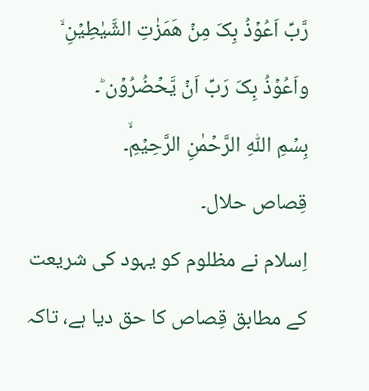رَّبِّ اَعُوۡذُ بِکَ مِنۡ ھَمَزٰتِ الشَّیٰطِیۡنِ ۙ واَعُوۡذُ بِکَ رَبِّ اَنۡ یَّحۡضُرُوۡن ؕ۔
بِسۡمِ اللّٰهِ الرَّحۡمٰنِ الرَّحِيۡمِۙ۔
قِصاص حلال۔
اِسلام نے مظلوم کو یہود کی شریعت کے مطابق قِصاص کا حق دیا ہے، تاکہ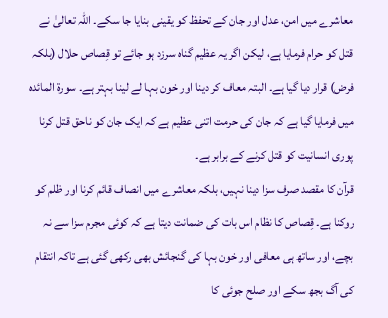معاشرے میں امن، عدل اور جان کے تحفظ کو یقینی بنایا جا سکے۔ اللہ تعالیٰ نے قتل کو حرام فرمایا ہے، لیکن اگر یہ عظیم گناہ سرزد ہو جائے تو قِصاص حلال (بلکہ فرض) قرار دیا گیا ہے۔ البتہ معاف کر دینا اور خون بہا لے لینا بہتر ہے۔ سورۃ المائدہ میں فرمایا گیا ہے کہ جان کی حرمت اتنی عظیم ہے کہ ایک جان کو ناحق قتل کرنا پوری انسانیت کو قتل کرنے کے برابر ہے۔
قرآن کا مقصد صرف سزا دینا نہیں، بلکہ معاشرے میں انصاف قائم کرنا اور ظلم کو روکنا ہے۔ قِصاص کا نظام اس بات کی ضمانت دیتا ہے کہ کوئی مجرم سزا سے نہ بچے، اور ساتھ ہی معافی اور خون بہا کی گنجائش بھی رکھی گئی ہے تاکہ انتقام کی آگ بجھ سکے اور صلح جوئی کا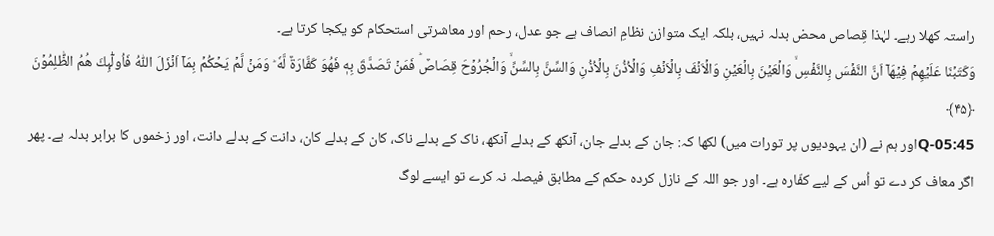راستہ کھلا رہے۔ لہٰذا قِصاص محض بدلہ نہیں، بلکہ ایک متوازن نظامِ انصاف ہے جو عدل، رحم اور معاشرتی استحکام کو یکجا کرتا ہے۔
وَكَتَبۡنَا عَلَيۡهِمۡ فِيۡهَاۤ اَنَّ النَّفۡسَ بِالنَّفۡسِۙ وَالۡعَيۡنَ بِالۡعَيۡنِ وَالۡاَنۡفَ بِالۡاَنۡفِ وَالۡاُذُنَ بِالۡاُذُنِ وَالسِّنَّ بِالسِّنِّۙ وَالۡجُرُوۡحَ قِصَاصٌؕ فَمَنۡ تَصَدَّقَ بِهٖ فَهُوَ كَفَّارَةٌ لَّهٗ ؕ وَمَنۡ لَّمۡ يَحۡكُمۡ بِمَاۤ اَنۡزَلَ اللّٰهُ فَاُولٰٓٮِٕكَ هُمُ الظّٰلِمُوۡنَ ﴿۴۵﴾
Q-05:45اور ہم نے (ان یہودیوں پر تورات میں) لکھا کہ: جان کے بدلے جان، آنکھ کے بدلے آنکھ، ناک کے بدلے ناک، کان کے بدلے کان، دانت کے بدلے دانت، اور زخموں کا برابر بدلہ ہے۔ پھر اگر معاف کر دے تو اُس کے لیے کفّارہ ہے۔ اور جو اللہ کے نازل کردہ حکم کے مطابق فیصلہ نہ کرے تو ایسے لوگ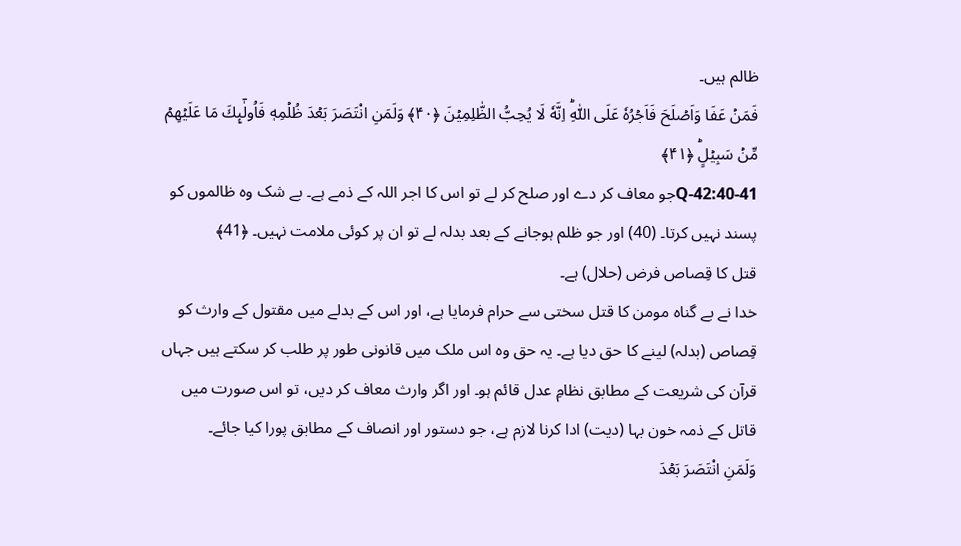ظالم ہیں۔
فَمَنۡ عَفَا وَاَصۡلَحَ فَاَجۡرُهٗ عَلَى اللّٰهِؕ اِنَّهٗ لَا يُحِبُّ الظّٰلِمِيۡنَ ﴿۴۰﴾ وَلَمَنِ انْتَصَرَ بَعۡدَ ظُلۡمِهٖ فَاُولٰٓٮِٕكَ مَا عَلَيۡهِمۡ مِّنۡ سَبِيۡلٍؕ ﴿۴۱﴾
Q-42:40-41جو معاف کر دے اور صلح کر لے تو اس کا اجر اللہ کے ذمے ہے۔ بے شک وہ ظالموں کو پسند نہیں کرتا۔ (40) اور جو ظلم ہوجانے کے بعد بدلہ لے تو ان پر کوئی ملامت نہیں۔ ﴿41﴾
قتل کا قِصاص فرض (حلال) ہے۔
خدا نے بے گناہ مومن کا قتل سختی سے حرام فرمایا ہے، اور اس کے بدلے میں مقتول کے وارث کو قِصاص (بدلہ) لینے کا حق دیا ہے۔ یہ حق وہ اس ملک میں قانونی طور پر طلب کر سکتے ہیں جہاں قرآن کی شریعت کے مطابق نظامِ عدل قائم ہو۔ اور اگر وارث معاف کر دیں، تو اس صورت میں قاتل کے ذمہ خون بہا (دیت) ادا کرنا لازم ہے، جو دستور اور انصاف کے مطابق پورا کیا جائے۔
وَلَمَنِ انْتَصَرَ بَعۡدَ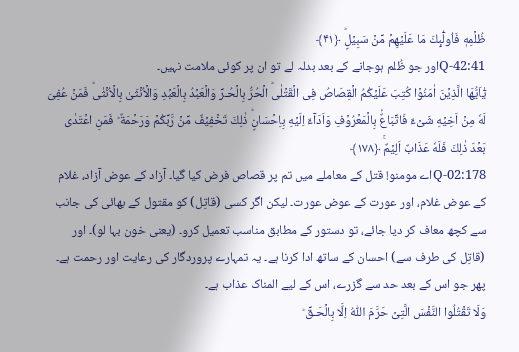ظُلۡمِهٖ فَاُولٰٓٮِٕكَ مَا عَلَيۡهِمۡ مِّنۡ سَبِيۡلٍؕ ﴿۴۱﴾
Q-42:41اور جو ظُلم ہوجانے کے بعد بدلہ لے تو ان پر کوئی ملامت نہیں۔
يٰٓاَيُّهَا الَّذِيۡنَ اٰمَنُوۡا كُتِبَ عَلَيۡكُمُ الۡقِصَاصُ فِى الۡقَتۡلٰىؕ الۡحُرُّ بِالۡحُـرِّ وَالۡعَبۡدُ بِالۡعَبۡدِ وَالۡاُنۡثَىٰ بِالۡاُنۡثٰىؕ فَمَنۡ عُفِىَ لَهٗ مِنۡ اَخِيۡهِ شَىۡءٌ فَاتِّبَاعٌۢ بِالۡمَعۡرُوۡفِ وَاَدَآءٌ اِلَيۡهِ بِاِحۡسَانٍؕ ذٰلِكَ تَخۡفِيۡفٌ مِّنۡ رَّبِّكُمۡ وَرَحۡمَةٌ ؕ فَمَنِ اعۡتَدٰى بَعۡدَ ذٰلِكَ فَلَهٗ عَذَابٌ اَلِيۡمٌۚ ﴿۱۷۸﴾
Q-02:178اے مومنو! قتل کے معاملے میں تم پر قصاص فرض کیا گیا۔ آزاد کے عوض آزاد، غلام کے عوض غلام، اور عورت کے عوض عورت۔ لیکن اگر کسی (قاتِل) کو مقتول کے بھائی کی جانب سے کچھ معاف کر دیا جائے، تو دستور کے مطابق مناسب تعمیل کرو۔ (یعنی خون بہا لو)۔ اور (قاتِل کی طرف سے) احسان کے ساتھ ادا کرنا ہے۔ یہ تمہارے پروردگار کی رعایت اور رحمت ہے۔ پھر جو اس کے بعد حد سے گزرے، اس کے لیے المناک عذاب ہے۔
وَلَا تَقۡتُلُوا النَّفۡسَ الَّتِىۡ حَرَّمَ اللّٰهُ اِلَّا بِالۡحَـقِّ ؕ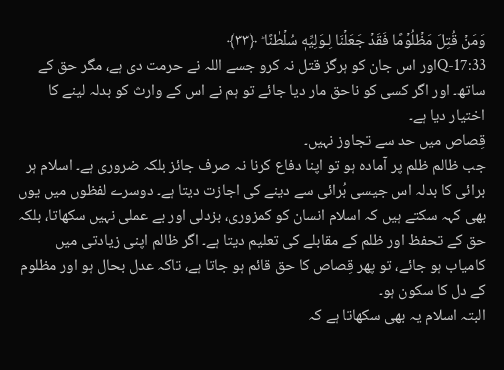وَمَنۡ قُتِلَ مَظۡلُوۡمًا فَقَدۡ جَعَلۡنَا لِـوَلِيِّهٖ سُلۡطٰنًا ؕ ﴿۳۳﴾
Q-17:33اور اس جان کو ہرگز قتل نہ کرو جسے اللہ نے حرمت دی ہے، مگر حق کے ساتھ۔ اور اگر کسی کو ناحق مار دیا جائے تو ہم نے اس کے وارث کو بدلہ لینے کا اختیار دیا ہے۔
قِصاص میں حد سے تجاوز نہیں۔
جب ظالم ظلم پر آمادہ ہو تو اپنا دفاع کرنا نہ صرف جائز بلکہ ضروری ہے۔ اسلام ہر برائی کا بدلہ اس جیسی بُرائی سے دینے کی اجازت دیتا ہے۔ دوسرے لفظوں میں یوں بھی کہہ سکتے ہیں کہ اسلام انسان کو کمزوری، بزدلی اور بے عملی نہیں سکھاتا، بلکہ حق کے تحفظ اور ظلم کے مقابلے کی تعلیم دیتا ہے۔ اگر ظالم اپنی زیادتی میں کامیاب ہو جائے، تو پھر قِصاص کا حق قائم ہو جاتا ہے، تاکہ عدل بحال ہو اور مظلوم کے دل کا سکون ہو۔
البتہ اسلام یہ بھی سکھاتا ہے کہ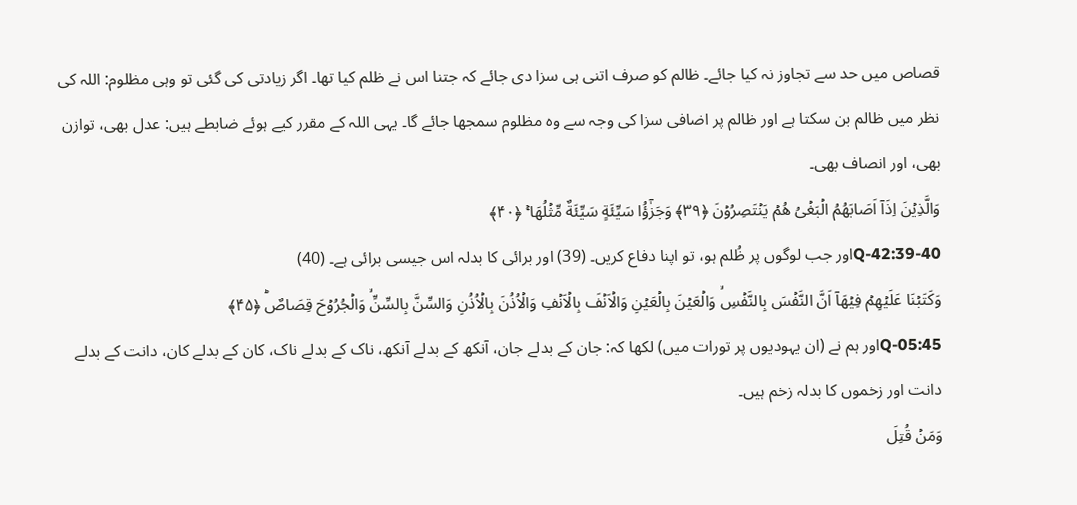قصاص میں حد سے تجاوز نہ کیا جائے۔ ظالم کو صرف اتنی ہی سزا دی جائے کہ جتنا اس نے ظلم کیا تھا۔ اگر زیادتی کی گئی تو وہی مظلوم: اللہ کی نظر میں ظالم بن سکتا ہے اور ظالم پر اضافی سزا کی وجہ سے وہ مظلوم سمجھا جائے گا۔ یہی اللہ کے مقرر کیے ہوئے ضابطے ہیں: عدل بھی، توازن بھی، اور انصاف بھی۔
وَالَّذِيۡنَ اِذَاۤ اَصَابَهُمُ الۡبَغۡىُ هُمۡ يَنۡتَصِرُوۡنَ ﴿۳۹﴾ وَجَزٰٓؤُا سَيِّئَةٍ سَيِّئَةٌ مِّثۡلُهَا ۚ ﴿۴۰﴾
Q-42:39-40اور جب لوگوں پر ظُلم ہو، تو اپنا دفاع کریں۔ (39) اور برائی کا بدلہ اس جیسی برائی ہے۔ (40)
وَكَتَبۡنَا عَلَيۡهِمۡ فِيۡهَاۤ اَنَّ النَّفۡسَ بِالنَّفۡسِۙ وَالۡعَيۡنَ بِالۡعَيۡنِ وَالۡاَنۡفَ بِالۡاَنۡفِ وَالۡاُذُنَ بِالۡاُذُنِ وَالسِّنَّ بِالسِّنِّۙ وَالۡجُرُوۡحَ قِصَاصٌؕ ﴿۴۵﴾
Q-05:45اور ہم نے (ان یہودیوں پر تورات میں) لکھا کہ: جان کے بدلے جان، آنکھ کے بدلے آنکھ، ناک کے بدلے ناک، کان کے بدلے کان، دانت کے بدلے دانت اور زخموں کا بدلہ زخم ہیں۔
وَمَنۡ قُتِلَ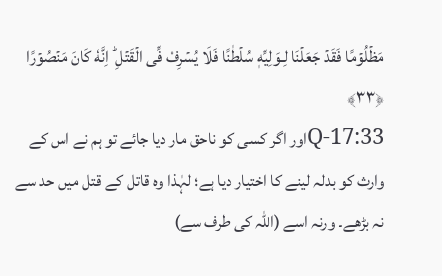مَظۡلُوۡمًا فَقَدۡ جَعَلۡنَا لِـوَلِيِّهٖ سُلۡطٰنًا فَلَا يُسۡرِفْ فِّى الۡقَتۡلِ ؕ اِنَّهٗ كَانَ مَنۡصُوۡرًا ﴿۳۳﴾
Q-17:33اور اگر کسی کو ناحق مار دیا جائے تو ہم نے اس کے وارث کو بدلہ لینے کا اختیار دیا ہے؛ لہٰذا وہ قاتل کے قتل میں حد سے نہ بڑھے۔ ورنہ اسے (اللہ کی طرف سے)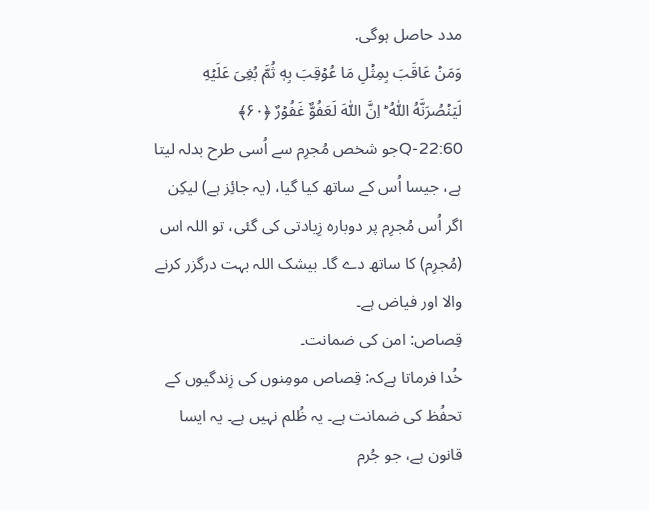مدد حاصل ہوگی.
وَمَنۡ عَاقَبَ بِمِثۡلِ مَا عُوۡقِبَ بِهٖ ثُمَّ بُغِىَ عَلَيۡهِ لَيَنۡصُرَنَّهُ اللّٰهُ ؕ اِنَّ اللّٰهَ لَعَفُوٌّ غَفُوۡرٌ ﴿۶۰﴾
Q-22:60جو شخص مُجرِم سے اُسی طرح بدلہ لیتا ہے، جیسا اُس کے ساتھ کیا گیا، (یہ جائِز ہے) لیکِن اگر اُس مُجرِم پر دوبارہ زِیادتی کی گئی، تو اللہ اس (مُجرِم) کا ساتھ دے گا۔ بیشک اللہ بہت درگزر کرنے والا اور فیاض ہے۔
قِصاص: امن کی ضمانت۔
خُدا فرماتا ہےکہ: قِصاص مومِنوں کی زِندگیوں کے تحفُظ کی ضمانت ہے۔ یہ ظُلم نہیں ہے۔ یہ ایسا قانون ہے، جو جُرم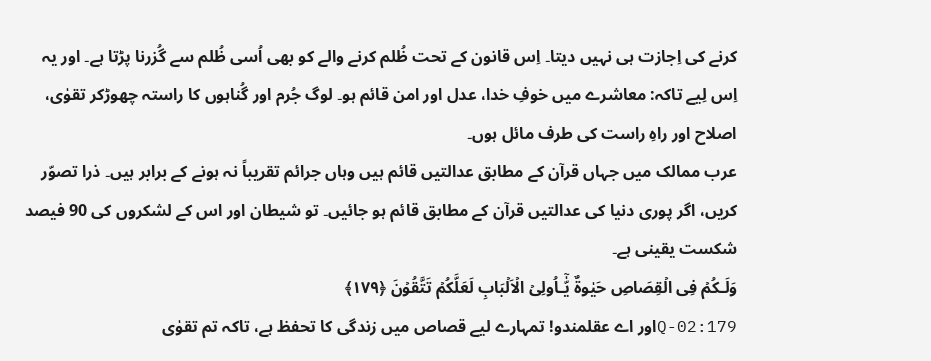کرنے کی اِجازت ہی نہیں دیتا۔ اِس قانون کے تحت ظُلم کرنے والے کو بھی اُسی ظُلم سے گُزرنا پڑتا ہے۔ اور یہ اِس لِیے تاکہ: معاشرے میں خوفِ خدا، عدل اور امن قائم ہو۔ لوگ جُرم اور گُناہوں کا راستہ چھوڑکر تقوٰی، اصلاح اور راہِ راست کی طرف مائل ہوں۔
عرب ممالک میں جہاں قرآن کے مطابق عدالتیں قائم ہیں وہاں جرائم تقریباً نہ ہونے کے برابر ہیں۔ ذرا تصوّر کریں، اگر پوری دنیا کی عدالتیں قرآن کے مطابق قائم ہو جائیں۔ تو شیطان اور اس کے لشکروں کی 90 فیصد شکست یقینی ہے۔
وَلَـكُمۡ فِى الۡقِصَاصِ حَيٰوةٌ يّٰٓـاُولِىۡ الۡاَلۡبَابِ لَعَلَّکُمۡ تَتَّقُوۡنَ ﴿۱۷۹﴾
Q-02:179اور اے عقلمندو! تمہارے لیے قصاص میں زندگی کا تحفظ ہے، تاکہ تم تقوٰی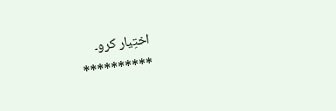اختِیار کرو۔
**********